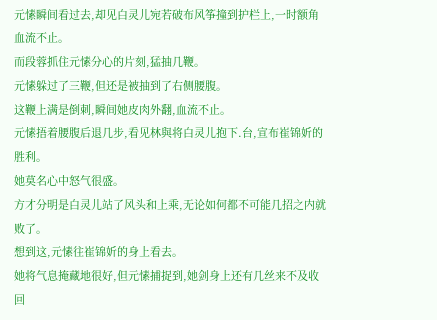元愫瞬间看过去,却见白灵儿宛若破布风筝撞到护栏上,一时额角血流不止。
而段蓉抓住元愫分心的片刻,猛抽几鞭。
元愫躲过了三鞭,但还是被抽到了右侧腰腹。
这鞭上满是倒刺,瞬间她皮肉外翻,血流不止。
元愫捂着腰腹后退几步,看见林與将白灵儿抱下.台,宣布崔锦妡的胜利。
她莫名心中怒气很盛。
方才分明是白灵儿站了风头和上乘,无论如何都不可能几招之内就败了。
想到这,元愫往崔锦妡的身上看去。
她将气息掩藏地很好,但元愫捕捉到,她剑身上还有几丝来不及收回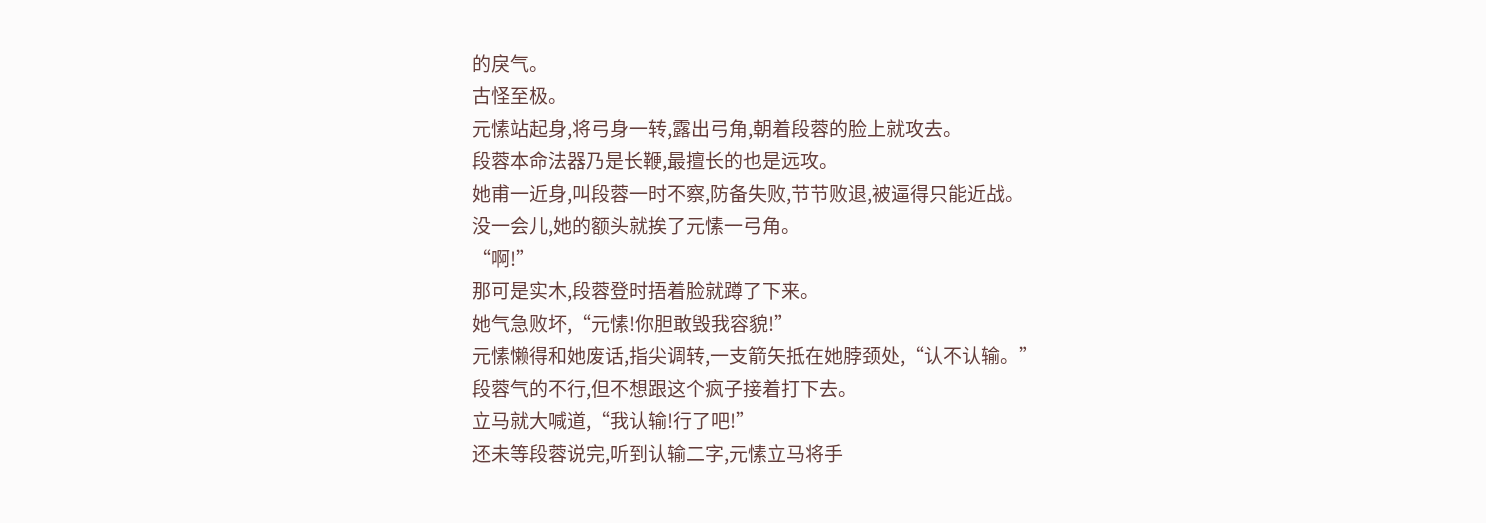的戾气。
古怪至极。
元愫站起身,将弓身一转,露出弓角,朝着段蓉的脸上就攻去。
段蓉本命法器乃是长鞭,最擅长的也是远攻。
她甫一近身,叫段蓉一时不察,防备失败,节节败退,被逼得只能近战。
没一会儿,她的额头就挨了元愫一弓角。
“啊!”
那可是实木,段蓉登时捂着脸就蹲了下来。
她气急败坏,“元愫!你胆敢毁我容貌!”
元愫懒得和她废话,指尖调转,一支箭矢抵在她脖颈处,“认不认输。”
段蓉气的不行,但不想跟这个疯子接着打下去。
立马就大喊道,“我认输!行了吧!”
还未等段蓉说完,听到认输二字,元愫立马将手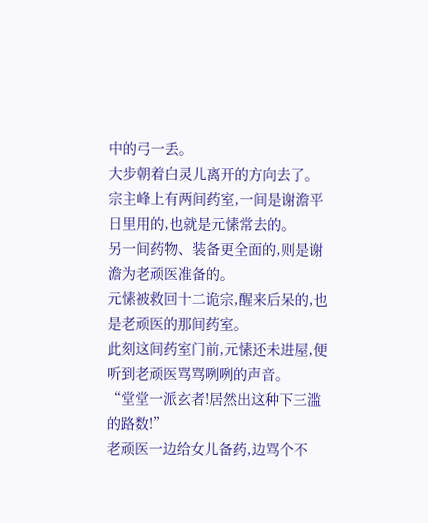中的弓一丢。
大步朝着白灵儿离开的方向去了。
宗主峰上有两间药室,一间是谢澹平日里用的,也就是元愫常去的。
另一间药物、装备更全面的,则是谢澹为老顽医准备的。
元愫被救回十二诡宗,醒来后呆的,也是老顽医的那间药室。
此刻这间药室门前,元愫还未进屋,便听到老顽医骂骂咧咧的声音。
“堂堂一派玄者!居然出这种下三滥的路数!”
老顽医一边给女儿备药,边骂个不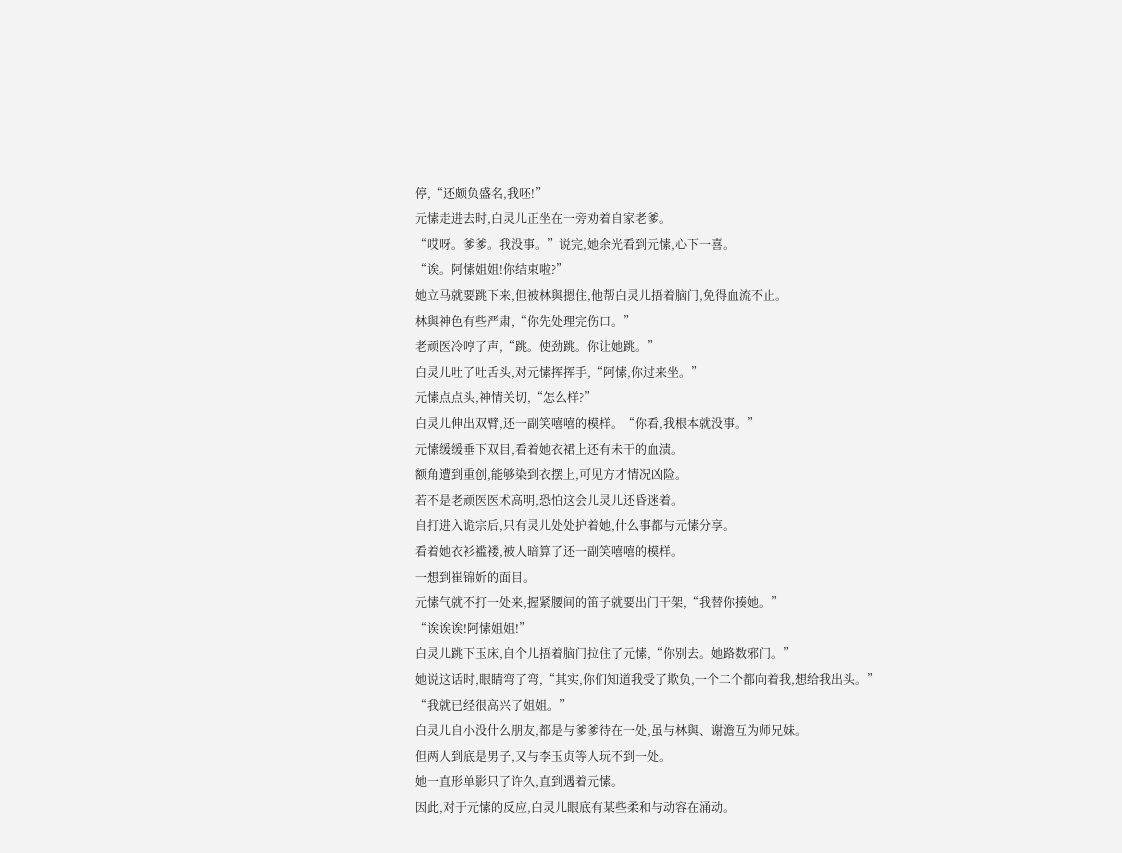停,“还颇负盛名,我呸!”
元愫走进去时,白灵儿正坐在一旁劝着自家老爹。
“哎呀。爹爹。我没事。”说完,她余光看到元愫,心下一喜。
“诶。阿愫姐姐!你结束啦?”
她立马就要跳下来,但被林與摁住,他帮白灵儿捂着脑门,免得血流不止。
林與神色有些严肃,“你先处理完伤口。”
老顽医冷哼了声,“跳。使劲跳。你让她跳。”
白灵儿吐了吐舌头,对元愫挥挥手,“阿愫,你过来坐。”
元愫点点头,神情关切,“怎么样?”
白灵儿伸出双臂,还一副笑嘻嘻的模样。“你看,我根本就没事。”
元愫缓缓垂下双目,看着她衣裙上还有未干的血渍。
额角遭到重创,能够染到衣摆上,可见方才情况凶险。
若不是老顽医医术高明,恐怕这会儿灵儿还昏迷着。
自打进入诡宗后,只有灵儿处处护着她,什么事都与元愫分享。
看着她衣衫褴褛,被人暗算了还一副笑嘻嘻的模样。
一想到崔锦妡的面目。
元愫气就不打一处来,握紧腰间的笛子就要出门干架,“我替你揍她。”
“诶诶诶!阿愫姐姐!”
白灵儿跳下玉床,自个儿捂着脑门拉住了元愫,“你别去。她路数邪门。”
她说这话时,眼睛弯了弯,“其实,你们知道我受了欺负,一个二个都向着我,想给我出头。”
“我就已经很高兴了姐姐。”
白灵儿自小没什么朋友,都是与爹爹待在一处,虽与林與、谢澹互为师兄妹。
但两人到底是男子,又与李玉贞等人玩不到一处。
她一直形单影只了许久,直到遇着元愫。
因此,对于元愫的反应,白灵儿眼底有某些柔和与动容在涌动。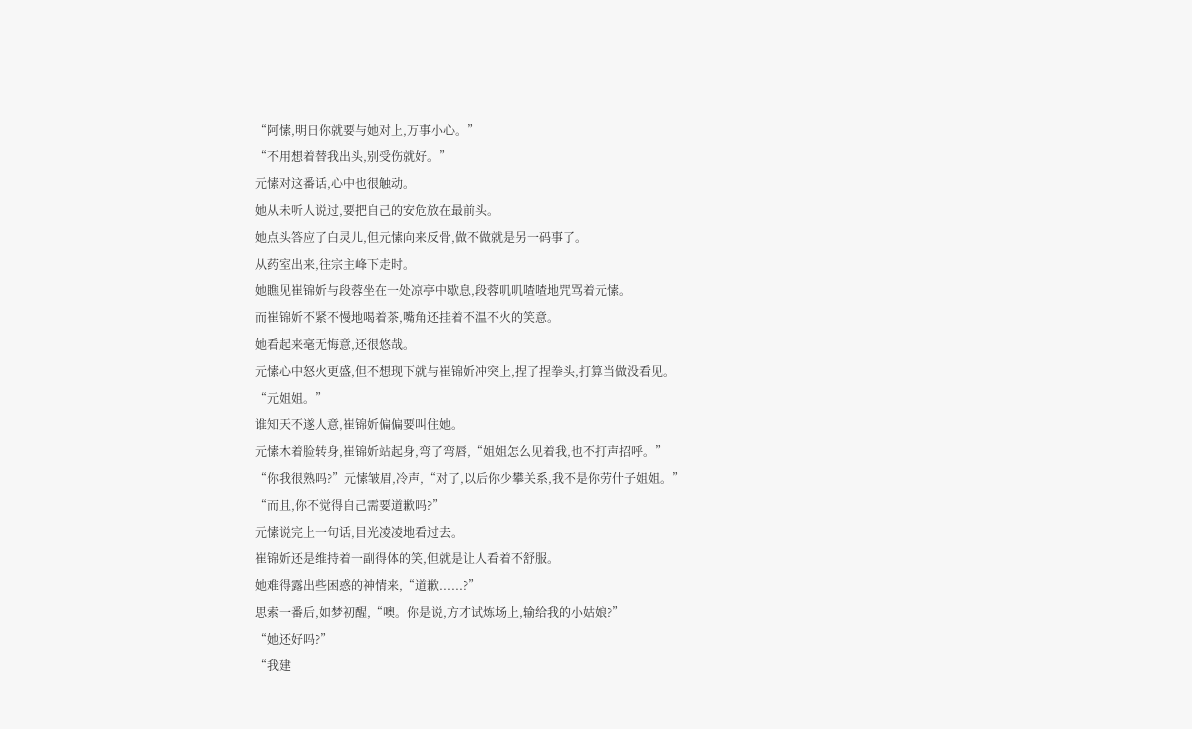“阿愫,明日你就要与她对上,万事小心。”
“不用想着替我出头,别受伤就好。”
元愫对这番话,心中也很触动。
她从未听人说过,要把自己的安危放在最前头。
她点头答应了白灵儿,但元愫向来反骨,做不做就是另一码事了。
从药室出来,往宗主峰下走时。
她瞧见崔锦妡与段蓉坐在一处凉亭中歇息,段蓉叽叽喳喳地咒骂着元愫。
而崔锦妡不紧不慢地喝着茶,嘴角还挂着不温不火的笑意。
她看起来毫无悔意,还很悠哉。
元愫心中怒火更盛,但不想现下就与崔锦妡冲突上,捏了捏拳头,打算当做没看见。
“元姐姐。”
谁知天不遂人意,崔锦妡偏偏要叫住她。
元愫木着脸转身,崔锦妡站起身,弯了弯唇,“姐姐怎么见着我,也不打声招呼。”
“你我很熟吗?”元愫皱眉,冷声,“对了,以后你少攀关系,我不是你劳什子姐姐。”
“而且,你不觉得自己需要道歉吗?”
元愫说完上一句话,目光凌凌地看过去。
崔锦妡还是维持着一副得体的笑,但就是让人看着不舒服。
她难得露出些困惑的神情来,“道歉......?”
思索一番后,如梦初醒,“噢。你是说,方才试炼场上,输给我的小姑娘?”
“她还好吗?”
“我建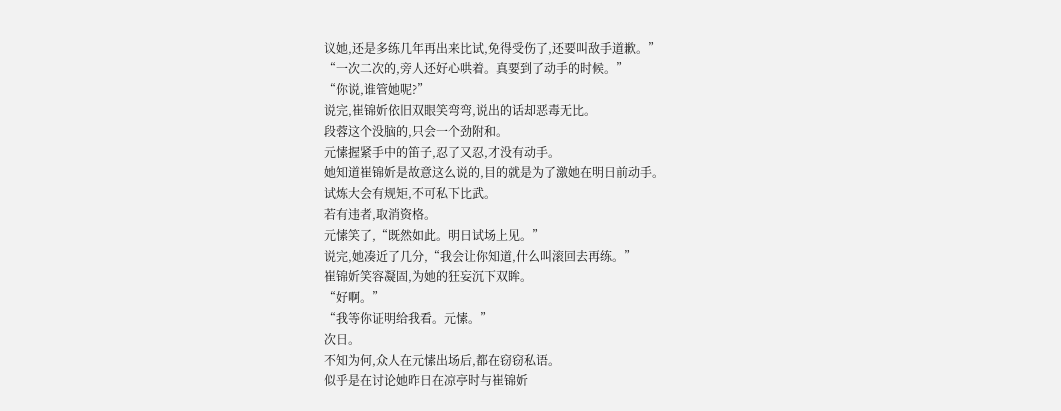议她,还是多练几年再出来比试,免得受伤了,还要叫敌手道歉。”
“一次二次的,旁人还好心哄着。真要到了动手的时候。”
“你说,谁管她呢?”
说完,崔锦妡依旧双眼笑弯弯,说出的话却恶毒无比。
段蓉这个没脑的,只会一个劲附和。
元愫握紧手中的笛子,忍了又忍,才没有动手。
她知道崔锦妡是故意这么说的,目的就是为了激她在明日前动手。
试炼大会有规矩,不可私下比武。
若有违者,取消资格。
元愫笑了,“既然如此。明日试场上见。”
说完,她凑近了几分,“我会让你知道,什么叫滚回去再练。”
崔锦妡笑容凝固,为她的狂妄沉下双眸。
“好啊。”
“我等你证明给我看。元愫。”
次日。
不知为何,众人在元愫出场后,都在窃窃私语。
似乎是在讨论她昨日在凉亭时与崔锦妡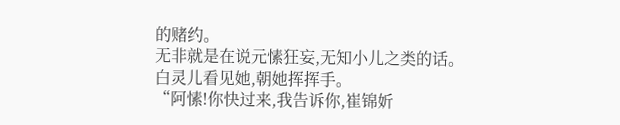的赌约。
无非就是在说元愫狂妄,无知小儿之类的话。
白灵儿看见她,朝她挥挥手。
“阿愫!你快过来,我告诉你,崔锦妡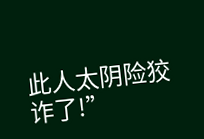此人太阴险狡诈了!”